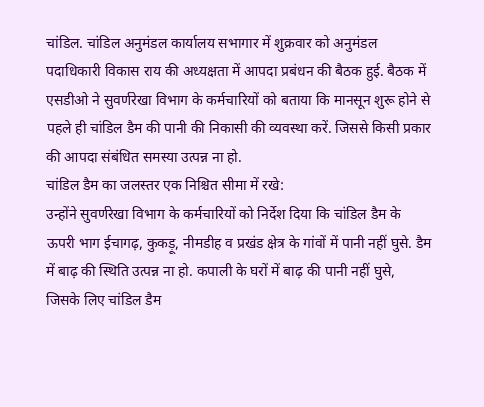चांडिल. चांडिल अनुमंडल कार्यालय सभागार में शुक्रवार को अनुमंडल पदाधिकारी विकास राय की अध्यक्षता में आपदा प्रबंधन की बैठक हुई. बैठक में एसडीओ ने सुवर्णरेखा विभाग के कर्मचारियों को बताया कि मानसून शुरू होने से पहले ही चांडिल डैम की पानी की निकासी की व्यवस्था करें. जिससे किसी प्रकार की आपदा संबंधित समस्या उत्पन्न ना हो.
चांडिल डैम का जलस्तर एक निश्चित सीमा में रखे:
उन्होंने सुवर्णरेखा विभाग के कर्मचारियों को निर्देश दिया कि चांडिल डैम के ऊपरी भाग ईचागढ़, कुकड़ू, नीमडीह व प्रखंड क्षेत्र के गांवों में पानी नहीं घुसे. डैम में बाढ़ की स्थिति उत्पन्न ना हो. कपाली के घरों में बाढ़ की पानी नहीं घुसे, जिसके लिए चांडिल डैम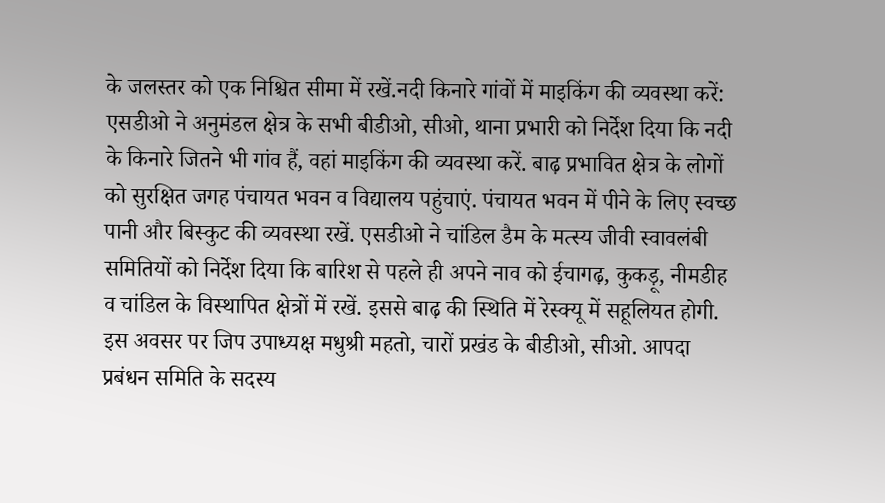के जलस्तर को एक निश्चित सीमा में रखें.नदी किनारे गांवों में माइकिंग की व्यवस्था करें:
एसडीओ ने अनुमंडल क्षेत्र के सभी बीडीओ, सीओ, थाना प्रभारी को निर्देश दिया कि नदी के किनारे जितने भी गांव हैं, वहां माइकिंग की व्यवस्था करें. बाढ़ प्रभावित क्षेत्र के लोगों को सुरक्षित जगह पंचायत भवन व विद्यालय पहुंचाएं. पंचायत भवन में पीने के लिए स्वच्छ पानी और बिस्कुट की व्यवस्था रखें. एसडीओ ने चांडिल डैम के मत्स्य जीवी स्वावलंबी समितियों को निर्देश दिया कि बारिश से पहले ही अपने नाव को ईचागढ़, कुकड़ू, नीमडीह व चांडिल के विस्थापित क्षेत्रों में रखें. इससे बाढ़ की स्थिति में रेस्क्यू में सहूलियत होगी. इस अवसर पर जिप उपाध्यक्ष मधुश्री महतो, चारों प्रखंड के बीडीओ, सीओ. आपदा प्रबंधन समिति के सदस्य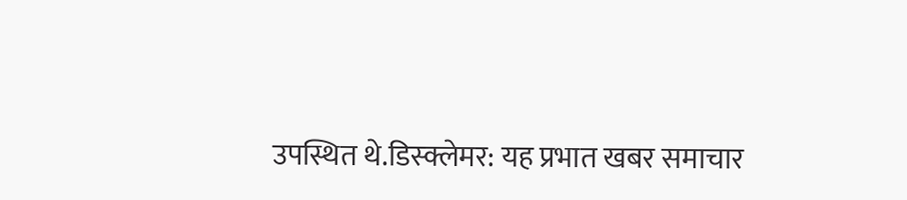उपस्थित थे.डिस्क्लेमर: यह प्रभात खबर समाचार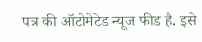पत्र की ऑटोमेटेड न्यूज फीड है. इसे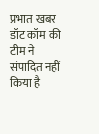प्रभात खबर डॉट कॉम की टीम ने संपादित नहीं किया है